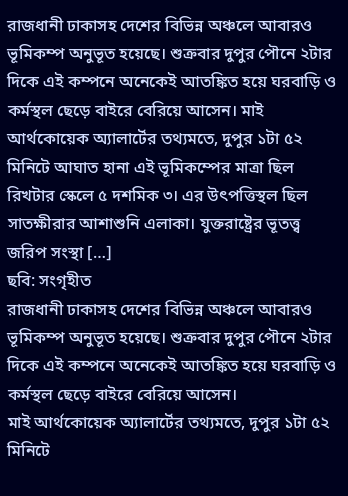রাজধানী ঢাকাসহ দেশের বিভিন্ন অঞ্চলে আবারও ভূমিকম্প অনুভূত হয়েছে। শুক্রবার দুপুর পৌনে ২টার দিকে এই কম্পনে অনেকেই আতঙ্কিত হয়ে ঘরবাড়ি ও কর্মস্থল ছেড়ে বাইরে বেরিয়ে আসেন। মাই আর্থকোয়েক অ্যালার্টের তথ্যমতে, দুপুর ১টা ৫২ মিনিটে আঘাত হানা এই ভূমিকম্পের মাত্রা ছিল রিখটার স্কেলে ৫ দশমিক ৩। এর উৎপত্তিস্থল ছিল সাতক্ষীরার আশাশুনি এলাকা। যুক্তরাষ্ট্রের ভূতত্ত্ব জরিপ সংস্থা […]
ছবি: সংগৃহীত
রাজধানী ঢাকাসহ দেশের বিভিন্ন অঞ্চলে আবারও ভূমিকম্প অনুভূত হয়েছে। শুক্রবার দুপুর পৌনে ২টার দিকে এই কম্পনে অনেকেই আতঙ্কিত হয়ে ঘরবাড়ি ও কর্মস্থল ছেড়ে বাইরে বেরিয়ে আসেন।
মাই আর্থকোয়েক অ্যালার্টের তথ্যমতে, দুপুর ১টা ৫২ মিনিটে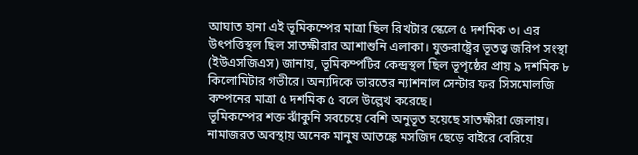আঘাত হানা এই ভূমিকম্পের মাত্রা ছিল রিখটার স্কেলে ৫ দশমিক ৩। এর উৎপত্তিস্থল ছিল সাতক্ষীরার আশাশুনি এলাকা। যুক্তরাষ্ট্রের ভূতত্ত্ব জরিপ সংস্থা (ইউএসজিএস) জানায়, ভূমিকম্পটির কেন্দ্রস্থল ছিল ভূপৃষ্ঠের প্রায় ৯ দশমিক ৮ কিলোমিটার গভীরে। অন্যদিকে ভারতের ন্যাশনাল সেন্টার ফর সিসমোলজি কম্পনের মাত্রা ৫ দশমিক ৫ বলে উল্লেখ করেছে।
ভূমিকম্পের শক্ত ঝাঁকুনি সবচেয়ে বেশি অনুভূত হয়েছে সাতক্ষীরা জেলায়। নামাজরত অবস্থায় অনেক মানুষ আতঙ্কে মসজিদ ছেড়ে বাইরে বেরিয়ে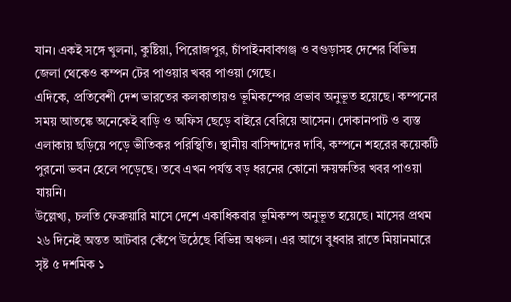যান। একই সঙ্গে খুলনা, কুষ্টিয়া, পিরোজপুর, চাঁপাইনবাবগঞ্জ ও বগুড়াসহ দেশের বিভিন্ন জেলা থেকেও কম্পন টের পাওয়ার খবর পাওয়া গেছে।
এদিকে, প্রতিবেশী দেশ ভারতের কলকাতায়ও ভূমিকম্পের প্রভাব অনুভূত হয়েছে। কম্পনের সময় আতঙ্কে অনেকেই বাড়ি ও অফিস ছেড়ে বাইরে বেরিয়ে আসেন। দোকানপাট ও ব্যস্ত এলাকায় ছড়িয়ে পড়ে ভীতিকর পরিস্থিতি। স্থানীয় বাসিন্দাদের দাবি, কম্পনে শহরের কয়েকটি পুরনো ভবন হেলে পড়েছে। তবে এখন পর্যন্ত বড় ধরনের কোনো ক্ষয়ক্ষতির খবর পাওয়া যায়নি।
উল্লেখ্য, চলতি ফেব্রুয়ারি মাসে দেশে একাধিকবার ভূমিকম্প অনুভূত হয়েছে। মাসের প্রথম ২৬ দিনেই অন্তত আটবার কেঁপে উঠেছে বিভিন্ন অঞ্চল। এর আগে বুধবার রাতে মিয়ানমারে সৃষ্ট ৫ দশমিক ১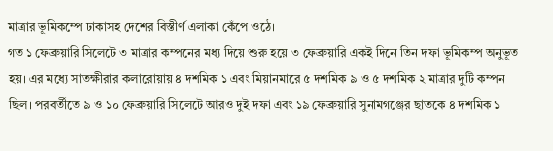মাত্রার ভূমিকম্পে ঢাকাসহ দেশের বিস্তীর্ণ এলাকা কেঁপে ওঠে।
গত ১ ফেব্রুয়ারি সিলেটে ৩ মাত্রার কম্পনের মধ্য দিয়ে শুরু হয়ে ৩ ফেব্রুয়ারি একই দিনে তিন দফা ভূমিকম্প অনুভূত হয়। এর মধ্যে সাতক্ষীরার কলারোয়ায় ৪ দশমিক ১ এবং মিয়ানমারে ৫ দশমিক ৯ ও ৫ দশমিক ২ মাত্রার দুটি কম্পন ছিল। পরবর্তীতে ৯ ও ১০ ফেব্রুয়ারি সিলেটে আরও দুই দফা এবং ১৯ ফেব্রুয়ারি সুনামগঞ্জের ছাতকে ৪ দশমিক ১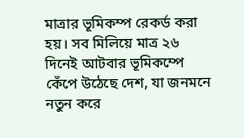মাত্রার ভূমিকম্প রেকর্ড করা হয়। সব মিলিয়ে মাত্র ২৬ দিনেই আটবার ভূমিকম্পে কেঁপে উঠেছে দেশ, যা জনমনে নতুন করে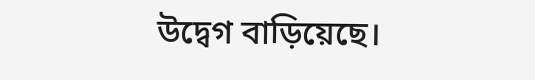উদ্বেগ বাড়িয়েছে।